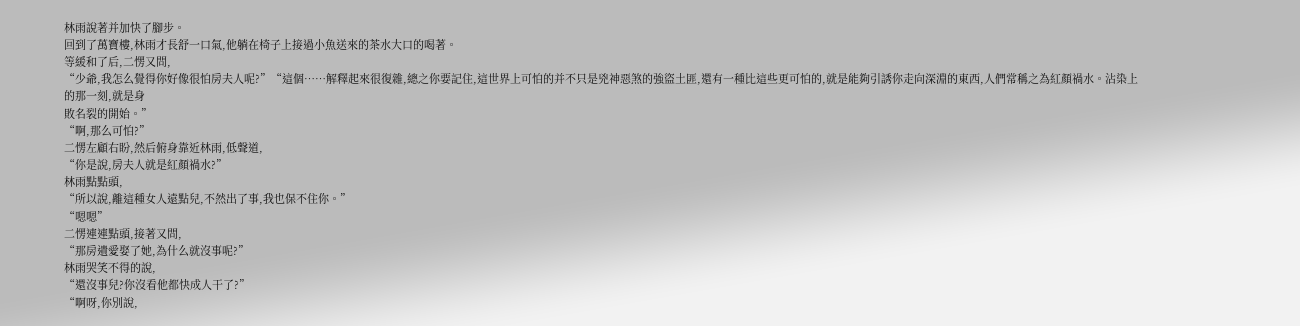林雨說著并加快了腳步。
回到了萬寶樓,林雨才長舒一口氣,他躺在椅子上接過小魚送來的茶水大口的喝著。
等緩和了后,二愣又問,
“少爺,我怎么覺得你好像很怕房夫人呢?”“這個……解釋起來很復雜,總之你要記住,這世界上可怕的并不只是兇神惡煞的強盜土匪,還有一種比這些更可怕的,就是能夠引誘你走向深淵的東西,人們常稱之為紅顏禍水。沾染上的那一刻,就是身
敗名裂的開始。”
“啊,那么可怕?”
二愣左顧右盼,然后俯身靠近林雨,低聲道,
“你是說,房夫人就是紅顏禍水?”
林雨點點頭,
“所以說,離這種女人遠點兒,不然出了事,我也保不住你。”
“嗯嗯”
二愣連連點頭,接著又問,
“那房遺愛娶了她,為什么就沒事呢?”
林雨哭笑不得的說,
“還沒事兒?你沒看他都快成人干了?”
“啊呀,你別說,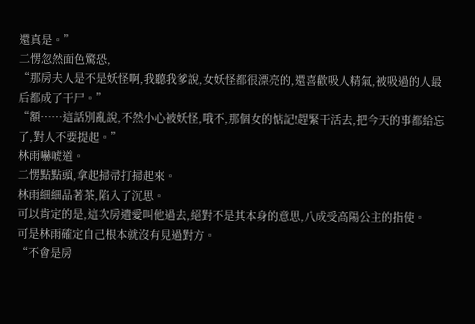還真是。”
二愣忽然面色驚恐,
“那房夫人是不是妖怪啊,我聽我爹說,女妖怪都很漂亮的,還喜歡吸人精氣,被吸過的人最后都成了干尸。”
“額……這話別亂說,不然小心被妖怪,哦不,那個女的惦記!趕緊干活去,把今天的事都給忘了,對人不要提起。”
林雨嚇唬道。
二愣點點頭,拿起掃帚打掃起來。
林雨細細品著茶,陷入了沉思。
可以肯定的是,這次房遺愛叫他過去,絕對不是其本身的意思,八成受高陽公主的指使。
可是林雨確定自己根本就沒有見過對方。
“不會是房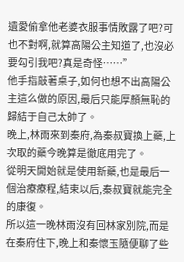遺愛偷拿他老婆衣服事情敗露了吧?可也不對啊,就算高陽公主知道了,也沒必要勾引我吧?真是奇怪……”
他手指敲著桌子,如何也想不出高陽公主這么做的原因,最后只能厚顏無恥的歸結于自己太帥了。
晚上,林雨來到秦府,為秦叔寶換上藥,上次取的藥今晚算是徹底用完了。
從明天開始就是使用新藥,也是最后一個治療療程,結束以后,秦叔寶就能完全的康復。
所以這一晚林雨沒有回林家別院,而是在秦府住下,晚上和秦懷玉隨便聊了些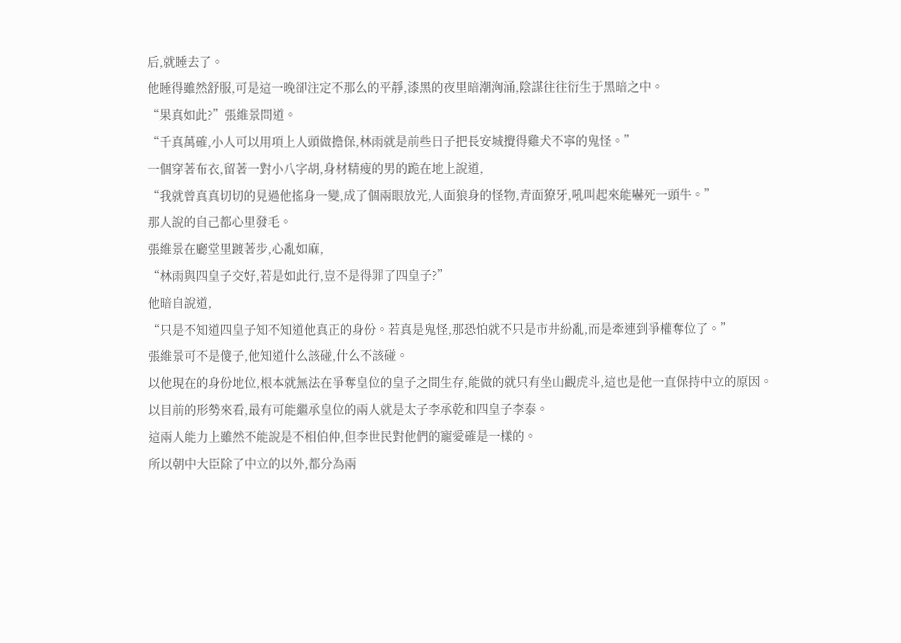后,就睡去了。
他睡得雖然舒服,可是這一晚卻注定不那么的平靜,漆黑的夜里暗潮洶涌,陰謀往往衍生于黑暗之中。
“果真如此?”張維景問道。
“千真萬確,小人可以用項上人頭做擔保,林雨就是前些日子把長安城攪得雞犬不寧的鬼怪。”
一個穿著布衣,留著一對小八字胡,身材精瘦的男的跪在地上說道,
“我就曾真真切切的見過他搖身一變,成了個兩眼放光,人面狼身的怪物,青面獠牙,吼叫起來能嚇死一頭牛。”
那人說的自己都心里發毛。
張維景在廳堂里踱著步,心亂如麻,
“林雨與四皇子交好,若是如此行,豈不是得罪了四皇子?”
他暗自說道,
“只是不知道四皇子知不知道他真正的身份。若真是鬼怪,那恐怕就不只是市井紛亂,而是牽連到爭權奪位了。”
張維景可不是傻子,他知道什么該碰,什么不該碰。
以他現在的身份地位,根本就無法在爭奪皇位的皇子之間生存,能做的就只有坐山觀虎斗,這也是他一直保持中立的原因。
以目前的形勢來看,最有可能繼承皇位的兩人就是太子李承乾和四皇子李泰。
這兩人能力上雖然不能說是不相伯仲,但李世民對他們的寵愛確是一樣的。
所以朝中大臣除了中立的以外,都分為兩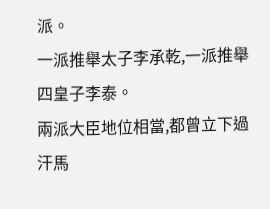派。
一派推舉太子李承乾,一派推舉四皇子李泰。
兩派大臣地位相當,都曾立下過汗馬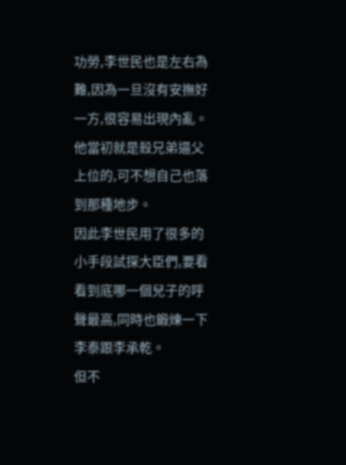功勞,李世民也是左右為難,因為一旦沒有安撫好一方,很容易出現內亂。
他當初就是殺兄弟逼父上位的,可不想自己也落到那種地步。
因此李世民用了很多的小手段試探大臣們,要看看到底哪一個兒子的呼聲最高,同時也鍛煉一下李泰跟李承乾。
但不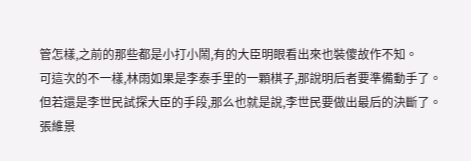管怎樣,之前的那些都是小打小鬧,有的大臣明眼看出來也裝傻故作不知。
可這次的不一樣,林雨如果是李泰手里的一顆棋子,那說明后者要準備動手了。
但若還是李世民試探大臣的手段,那么也就是說,李世民要做出最后的決斷了。
張維景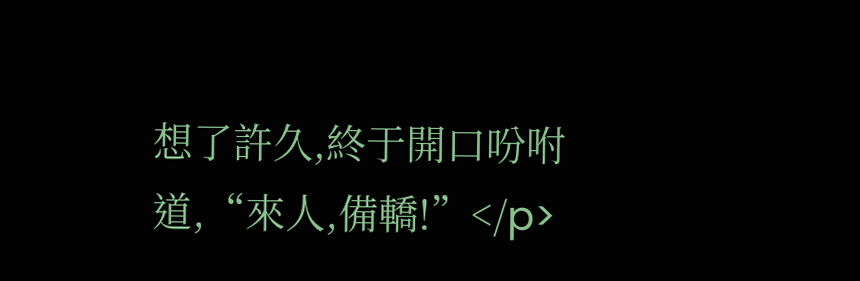想了許久,終于開口吩咐道,“來人,備轎!”</p>